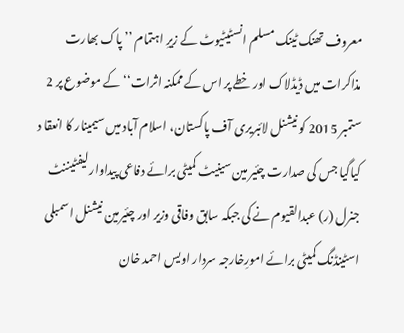معروف تھنک ٹینک مسلم انسٹیٹیوٹ کے زیرِ اہتمام ’’پاک بھارت مذاکرات میں ڈیڈلاک اور خطے پر اس کے ممکنہ اثرات‘‘کے موضوع پر 2 ستمبر 2015 کو نیشنل لائبریری آف پاکستان، اسلام آباد میں سیمینار کا انعقا د کیاگیا جس کی صدارت چئیر مین سینیٹ کمیٹی برائے دفاعی پیداوار لیفٹیننٹ جنرل (ر) عبدالقیوم نے کی جبکہ سابق وفاقی وزیر اور چئیرمین نیشنل اسمبلی اسٹینڈنگ کمیٹی برائے امورِخارجہ سردار اویس احمد خان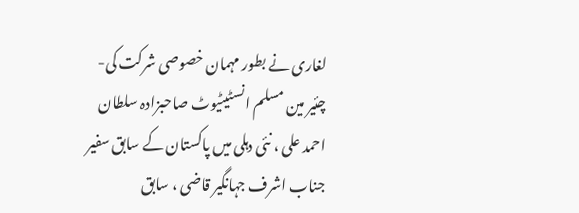لغاری نے بطور مہمان خصوصی شرکت کی- چئیر مین مسلم انسٹیٹیوٹ صاحبزادہ سلطان احمد علی ، نئی دہلی میں پاکستان کے سابق سفیر جناب اشرف جہانگیر قاضی ، سابق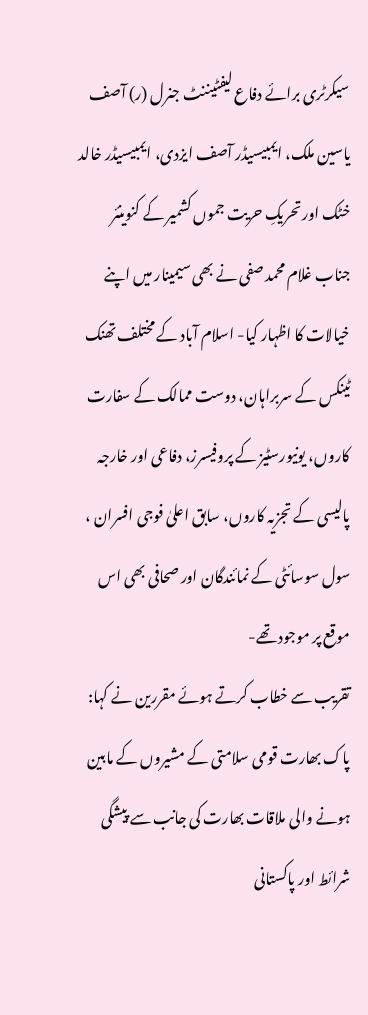سیکرٹری برائے دفاع لیفٹیننٹ جنرل (ر) آصف یاسین ملک، ایمبیسیڈر آصف ایزدی، ایمبیسیڈر خالد خٹک اور تحریکِ حریت جموں کشمیر کے کنوینئر جناب غلام محمد صفی نے بھی سیمینار میں اپنے خیالات کا اظہار کیا- اسلام آباد کے مختلف تھنک ٹینکس کے سربراہان، دوست ممالک کے سفارت کاروں، یونیورسٹیز کے پروفیسرز، دفاعی اور خارجہ پالیسی کے تجزیہ کاروں، سابق اعلیٰ فوجی افسران ، سول سوسائٹی کے نمائندگان اور صحافی بھی اس موقع پر موجود تھے-
تقریب سے خطاب کرتے ہوئے مقررین نے کہا:
پاک بھارت قومی سلامتی کے مشیروں کے مابین ہونے والی ملاقات بھارت کی جانب سے پیشگی شرائط اور پاکستانی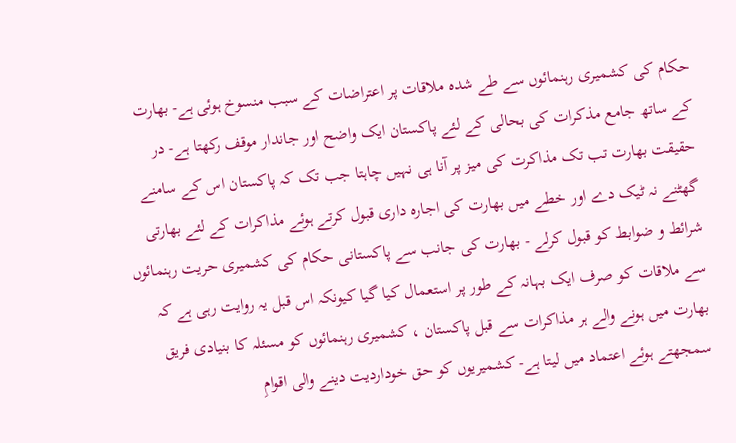حکام کی کشمیری رہنمائوں سے طے شدہ ملاقات پر اعتراضات کے سبب منسوخ ہوئی ہے- بھارت کے ساتھ جامع مذکرات کی بحالی کے لئے پاکستان ایک واضح اور جاندار موقف رکھتا ہے- در حقیقت بھارت تب تک مذاکرت کی میز پر آنا ہی نہیں چاہتا جب تک کہ پاکستان اس کے سامنے گھٹنے نہ ٹیک دے اور خطے میں بھارت کی اجارہ داری قبول کرتے ہوئے مذاکرات کے لئے بھارتی شرائط و ضوابط کو قبول کرلے - بھارت کی جانب سے پاکستانی حکام کی کشمیری حریت رہنمائوں سے ملاقات کو صرف ایک بہانہ کے طور پر استعمال کیا گیا کیونکہ اس قبل یہ روایت رہی ہے کہ بھارت میں ہونے والے ہر مذاکرات سے قبل پاکستان ، کشمیری رہنمائوں کو مسئلہ کا بنیادی فریق سمجھتے ہوئے اعتماد میں لیتا ہے- کشمیریوں کو حق خوداردیت دینے والی اقوامِ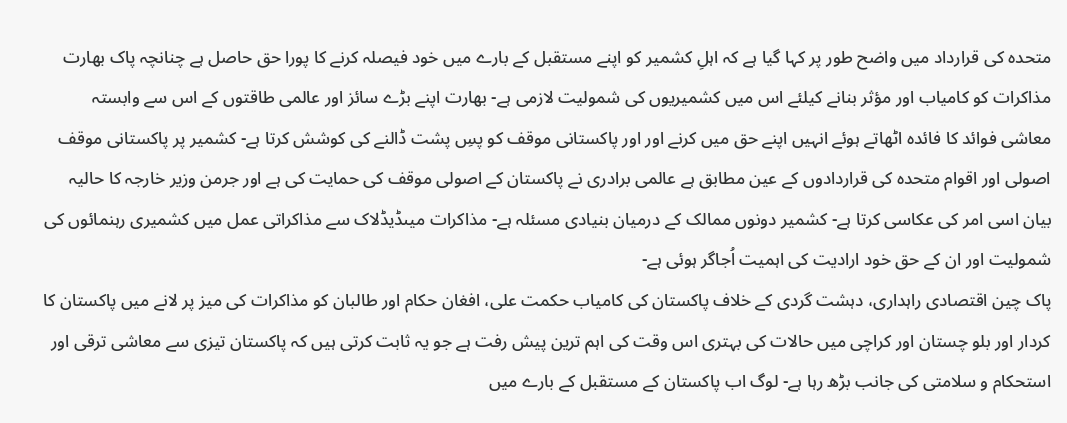متحدہ کی قرارداد میں واضح طور پر کہا گیا ہے کہ اہلِ کشمیر کو اپنے مستقبل کے بارے میں خود فیصلہ کرنے کا پورا حق حاصل ہے چنانچہ پاک بھارت مذاکرات کو کامیاب اور مؤثر بنانے کیلئے اس میں کشمیریوں کی شمولیت لازمی ہے- بھارت اپنے بڑے سائز اور عالمی طاقتوں کے اس سے وابستہ معاشی فوائد کا فائدہ اٹھاتے ہوئے انہیں اپنے حق میں کرنے اور اور پاکستانی موقف کو پسِ پشت ڈالنے کی کوشش کرتا ہے- کشمیر پر پاکستانی موقف اصولی اور اقوام متحدہ کی قراردادوں کے عین مطابق ہے عالمی برادری نے پاکستان کے اصولی موقف کی حمایت کی ہے اور جرمن وزیر خارجہ کا حالیہ بیان اسی امر کی عکاسی کرتا ہے- کشمیر دونوں ممالک کے درمیان بنیادی مسئلہ ہے- مذاکرات میںڈیڈلاک سے مذاکراتی عمل میں کشمیری رہنمائوں کی شمولیت اور ان کے حق خود ارادیت کی اہمیت اُجاگر ہوئی ہے-
پاک چین اقتصادی راہداری، دہشت گردی کے خلاف پاکستان کی کامیاب حکمت علی، افغان حکام اور طالبان کو مذاکرات کی میز پر لانے میں پاکستان کا کردار اور بلو چستان اور کراچی میں حالات کی بہتری اس وقت کی اہم ترین پیش رفت ہے جو یہ ثابت کرتی ہیں کہ پاکستان تیزی سے معاشی ترقی اور استحکام و سلامتی کی جانب بڑھ رہا ہے- لوگ اب پاکستان کے مستقبل کے بارے میں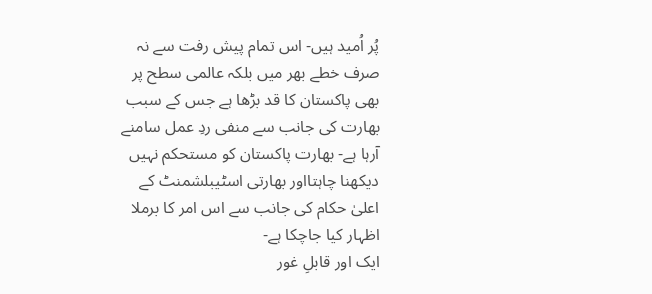پُر اُمید ہیں- اس تمام پیش رفت سے نہ صرف خطے بھر میں بلکہ عالمی سطح پر بھی پاکستان کا قد بڑھا ہے جس کے سبب بھارت کی جانب سے منفی ردِ عمل سامنے آرہا ہے- بھارت پاکستان کو مستحکم نہیں دیکھنا چاہتااور بھارتی اسٹیبلشمنٹ کے اعلیٰ حکام کی جانب سے اس امر کا برملا اظہار کیا جاچکا ہے-
ایک اور قابلِ غور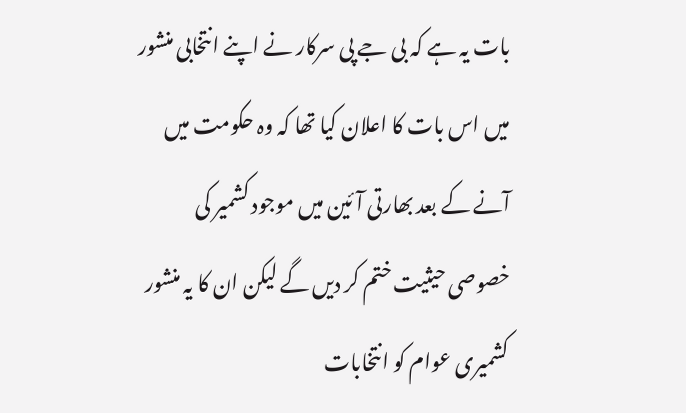بات یہ ہے کہ بی جے پی سرکار نے اپنے انتخابی منشور میں اس بات کا اعلان کیا تھا کہ وہ حکومت میں آنے کے بعد بھارتی آئین میں موجود کشمیر کی خصوصی حیثیت ختم کر دیں گے لیکن ان کا یہ منشور کشمیری عوام کو انتخابات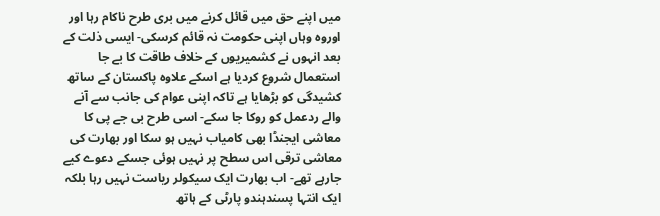میں اپنے حق میں قائل کرنے میں بری طرح ناکام رہا اور اوروہ وہاں اپنی حکومت نہ قائم کرسکی- ایسی ذلت کے بعد انہوں نے کشمیریوں کے خلاف طاقت کا بے جا استعمال شروع کردیا ہے اسکے علاوہ پاکستان کے ساتھ کشیدگی کو بڑھایا ہے تاکہ اپنی عوام کی جانب سے آنے والے ردعمل کو روکا جا سکے- اسی طرح بی جے پی کا معاشی ایجنڈا بھی کامیاب نہیں ہو سکا اور بھارت کی معاشی ترقی اس سطح پر نہیں ہوئی جسکے دعوے کیے جارہے تھے- اب بھارت ایک سیکولر ریاست نہیں رہا بلکہ ایک انتہا پسندہندو پارٹی کے ہاتھ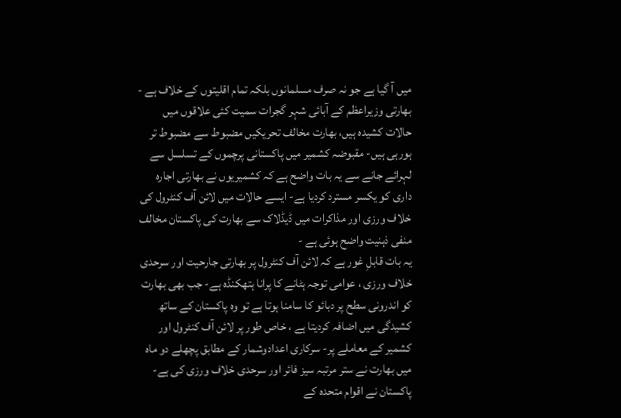میں آ گیا ہے جو نہ صرف مسلمانوں بلکہ تمام اقلیتوں کے خلاف ہے - بھارتی وزیراعظم کے آبائی شہر گجرات سمیت کئی علاقوں میں حالات کشیدہ ہیں، بھارت مخالف تحریکیں مضبوط سے مضبوط تر ہورہی ہیں- مقبوضہ کشمیر میں پاکستانی پرچموں کے تسلسل سے لہرائے جانے سے یہ بات واضح ہے کہ کشمیریوں نے بھارتی اجارہ داری کو یکسر مسترد کردیا ہے- ایسے حالات میں لائن آف کنٹرول کی خلاف ورزی اور مذاکرات میں ڈیڈلاک سے بھارت کی پاکستان مخالف منفی ذہنیت واضح ہوئی ہے -
یہ بات قابلِ غور ہے کہ لائن آف کنٹرول پر بھارتی جارحیت اور سرحدی خلاف ورزی ، عوامی توجہ ہٹانے کا پرانا ہتھکنڈہ ہے- جب بھی بھارت کو اندرونی سطح پر دبائو کا سامنا ہوتا ہے تو وہ پاکستان کے ساتھ کشیدگی میں اضافہ کردیتا ہے ، خاص طور پر لائن آف کنٹرول اور کشمیر کے معاملے پر- سرکاری اعدادوشمار کے مطابق پچھلے دو ماہ میں بھارت نے ستر مرتبہ سیز فائر اور سرحدی خلاف ورزی کی ہے- پاکستان نے اقوام متحدہ کے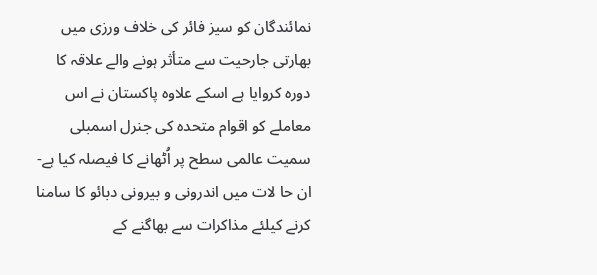نمائندگان کو سیز فائر کی خلاف ورزی میں بھارتی جارحیت سے متأثر ہونے والے علاقہ کا دورہ کروایا ہے اسکے علاوہ پاکستان نے اس معاملے کو اقوام متحدہ کی جنرل اسمبلی سمیت عالمی سطح پر اُٹھانے کا فیصلہ کیا ہے- ان حا لات میں اندرونی و بیرونی دبائو کا سامنا کرنے کیلئے مذاکرات سے بھاگنے کے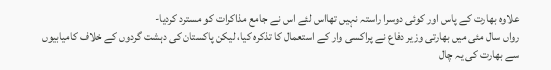علاوہ بھارت کے پاس اور کوئی دوسرا راستہ نہیں تھااس لئے اس نے جامع مذاکرات کو مسترد کردیا-
رواں سال مئی میں بھارتی وزیر دفاع نے پراکسی وار کے استعمال کا تذکرہ کیا، لیکن پاکستان کی دہشت گردوں کے خلاف کامیابیوں سے بھارت کی یہ چال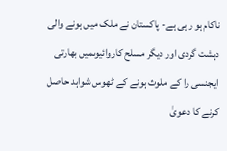ناکام ہو رہی ہے- پاکستان نے ملک میں ہونے والی دہشت گردی اور دیگر مسلح کاروائیوںمیں بھارتی ایجنسی را کے ملوث ہونے کے ٹھوس شواہد حاصل کرنے کا دعویٰ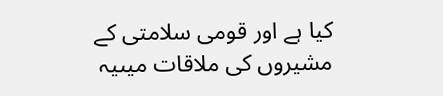کیا ہے اور قومی سلامتی کے مشیروں کی ملاقات میںیہ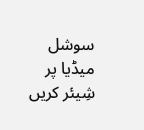سوشل میڈیا پر شِیئر کریں